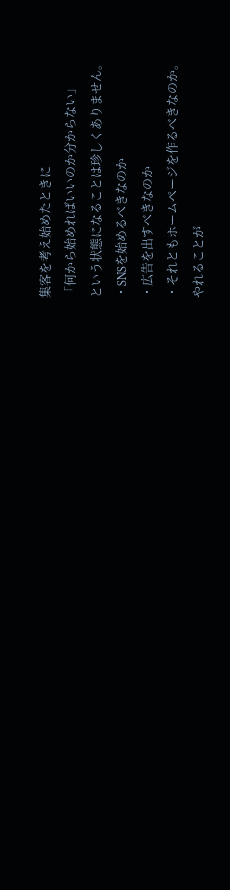集客を考え始めたときに
「何から始めればいいのか分からない」
という状態になることは珍しくありません。
・SNSを始めるべきなのか
・広告を出すべきなのか
・それともホームページを作るべきなのか。
やれることが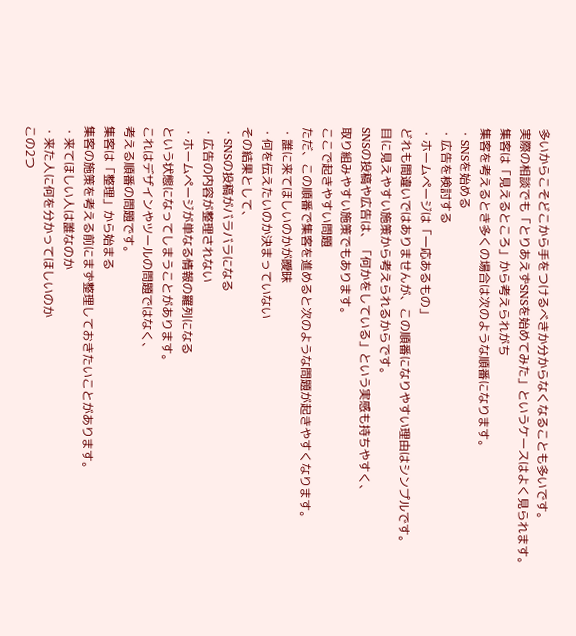多いからこそどこから手をつけるべきか分からなくなることも多いです。
実際の相談でも「とりあえずSNSを始めてみた」というケースはよく見られます。
集客は「見えるところ」から考えられがち
集客を考えるとき多くの場合は次のような順番になります。
・SNSを始める
・広告を検討する
・ホームページは「一応あるもの」
どれも間違いではありませんが、この順番になりやすい理由はシンプルです。
目に見えやすい施策から考えられるからです。
SNSの投稿や広告は、「何かをしている」という実感も持ちやすく、
取り組みやすい施策でもあります。
ここで起きやすい問題
ただ、この順番で集客を進めると次のような問題が起きやすくなります。
・誰に来てほしいのかが曖昧
・何を伝えたいのか決まっていない
その結果として、
・SNSの投稿がバラバラになる
・広告の内容が整理されない
・ホームページが単なる情報の羅列になる
という状態になってしまうことがあります。
これはデザインやツールの問題ではなく、
考える順番の問題です。
集客は「整理」から始まる
集客の施策を考える前にまず整理しておきたいことがあります。
・来てほしい人は誰なのか
・来た人に何を分かってほしいのか
この2つ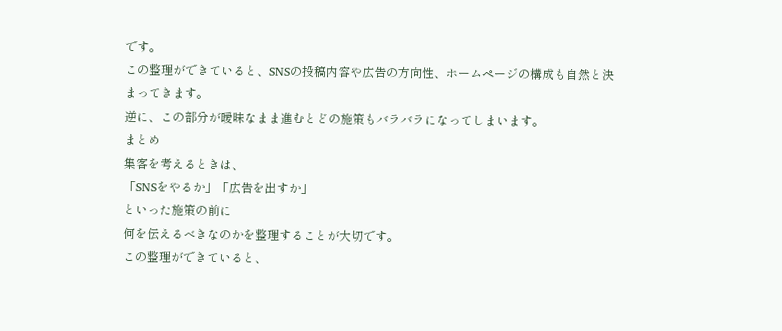です。
この整理ができていると、SNSの投稿内容や広告の方向性、ホームページの構成も自然と決まってきます。
逆に、この部分が曖昧なまま進むとどの施策もバラバラになってしまいます。
まとめ
集客を考えるときは、
「SNSをやるか」「広告を出すか」
といった施策の前に
何を伝えるべきなのかを整理することが大切です。
この整理ができていると、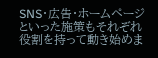SNS・広告・ホームページといった施策もそれぞれ役割を持って動き始めま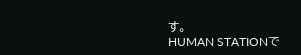す。
HUMAN STATIONで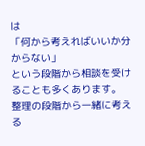は
「何から考えればいいか分からない」
という段階から相談を受けることも多くあります。
整理の段階から一緒に考える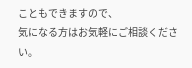こともできますので、
気になる方はお気軽にご相談ください。